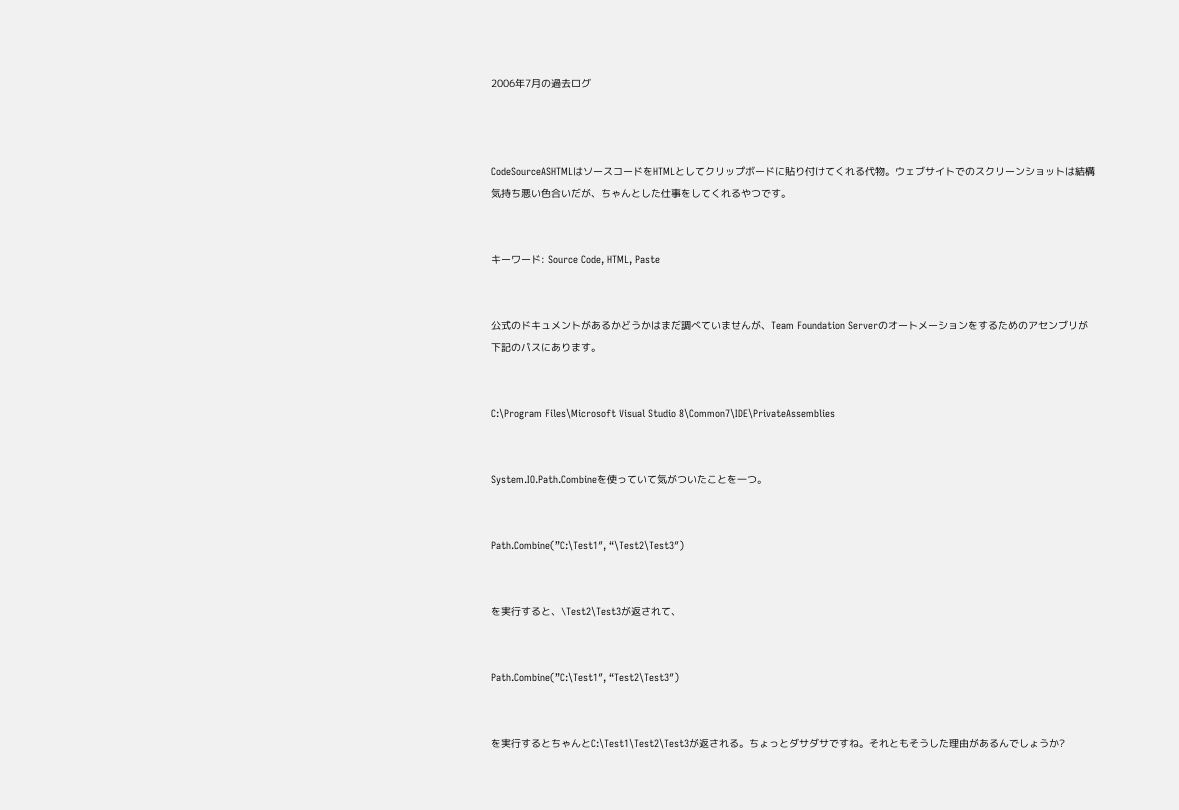2006年7月の過去ログ



CodeSourceASHTMLはソースコードをHTMLとしてクリップボードに貼り付けてくれる代物。ウェブサイトでのスクリーンショットは結構気持ち悪い色合いだが、ちゃんとした仕事をしてくれるやつです。


キーワード: Source Code, HTML, Paste


公式のドキュメントがあるかどうかはまだ調べていませんが、Team Foundation Serverのオートメーションをするためのアセンブリが下記のパスにあります。


C:\Program Files\Microsoft Visual Studio 8\Common7\IDE\PrivateAssemblies


System.IO.Path.Combineを使っていて気がついたことを一つ。


Path.Combine(”C:\Test1″, “\Test2\Test3″)


を実行すると、\Test2\Test3が返されて、


Path.Combine(”C:\Test1″, “Test2\Test3″)


を実行するとちゃんとC:\Test1\Test2\Test3が返される。ちょっとダサダサですね。それともそうした理由があるんでしょうか?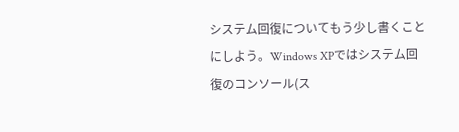システム回復についてもう少し書くことにしよう。Windows XPではシステム回復のコンソール(ス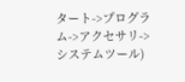タート->プログラム->アクセサリ->システムツール)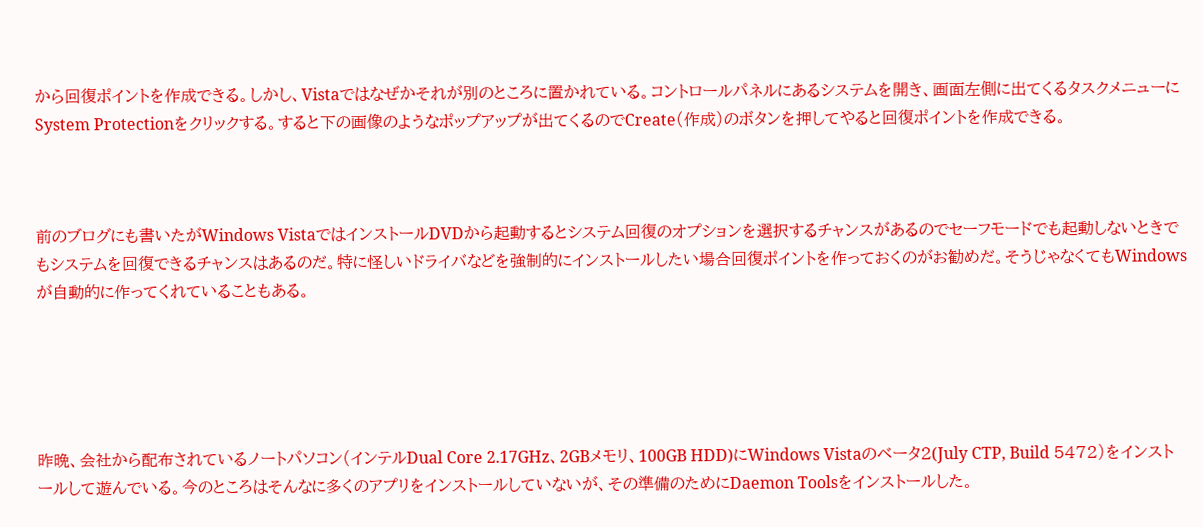から回復ポイントを作成できる。しかし、Vistaではなぜかそれが別のところに置かれている。コントロールパネルにあるシステムを開き、画面左側に出てくるタスクメニューにSystem Protectionをクリックする。すると下の画像のようなポップアップが出てくるのでCreate(作成)のボタンを押してやると回復ポイントを作成できる。



前のブログにも書いたがWindows VistaではインストールDVDから起動するとシステム回復のオプションを選択するチャンスがあるのでセーフモードでも起動しないときでもシステムを回復できるチャンスはあるのだ。特に怪しいドライバなどを強制的にインストールしたい場合回復ポイントを作っておくのがお勧めだ。そうじゃなくてもWindowsが自動的に作ってくれていることもある。





昨晩、会社から配布されているノートパソコン(インテルDual Core 2.17GHz、2GBメモリ、100GB HDD)にWindows Vistaのベータ2(July CTP, Build 5472)をインストールして遊んでいる。今のところはそんなに多くのアプリをインストールしていないが、その準備のためにDaemon Toolsをインストールした。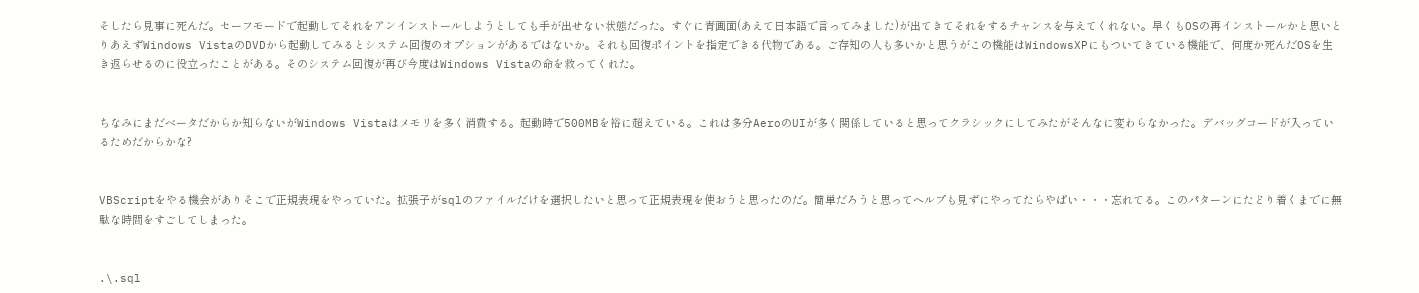そしたら見事に死んだ。セーフモードで起動してそれをアンインストールしようとしても手が出せない状態だった。すぐに青画面(あえて日本語で言ってみました)が出てきてそれをするチャンスを与えてくれない。早くもOSの再インストールかと思いとりあえずWindows VistaのDVDから起動してみるとシステム回復のオプションがあるではないか。それも回復ポイントを指定できる代物である。ご存知の人も多いかと思うがこの機能はWindowsXPにもついてきている機能で、何度か死んだOSを生き返らせるのに役立ったことがある。そのシステム回復が再び今度はWindows Vistaの命を救ってくれた。


ちなみにまだベータだからか知らないがWindows Vistaはメモリを多く消費する。起動時で500MBを裕に超えている。これは多分AeroのUIが多く関係していると思ってクラシックにしてみたがそんなに変わらなかった。デバッグコードが入っているためだからかな?


VBScriptをやる機会がありそこで正規表現をやっていた。拡張子がsqlのファイルだけを選択したいと思って正規表現を使おうと思ったのだ。簡単だろうと思ってヘルプも見ずにやってたらやぱい・・・忘れてる。このパターンにたどり着くまでに無駄な時間をすごしてしまった。


.\.sql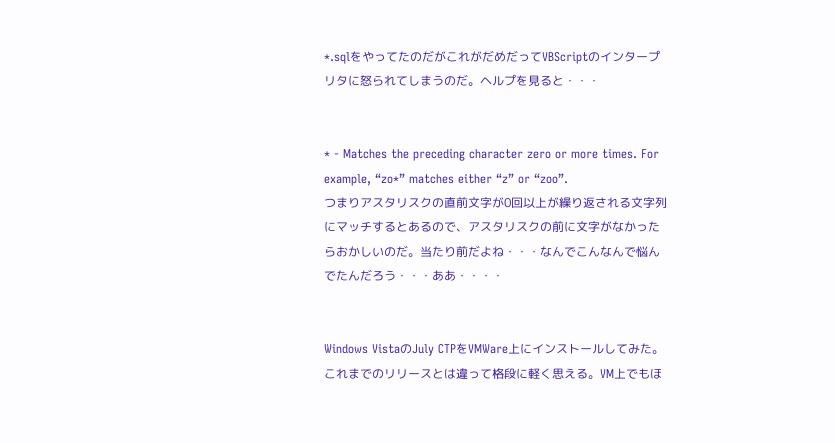*.sqlをやってたのだがこれがだめだってVBScriptのインタープリタに怒られてしまうのだ。ヘルプを見ると・・・


* - Matches the preceding character zero or more times. For example, “zo*” matches either “z” or “zoo”.
つまりアスタリスクの直前文字が0回以上が繰り返される文字列にマッチするとあるので、アスタリスクの前に文字がなかったらおかしいのだ。当たり前だよね・・・なんでこんなんで悩んでたんだろう・・・ああ・・・・


Windows VistaのJuly CTPをVMWare上にインストールしてみた。これまでのリリースとは違って格段に軽く思える。VM上でもほ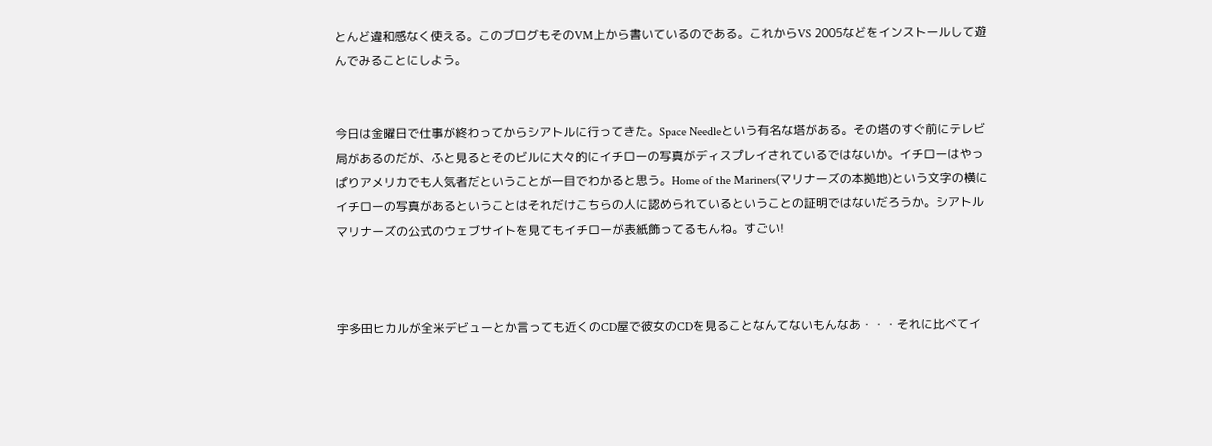とんど違和感なく使える。このブログもそのVM上から書いているのである。これからVS 2005などをインストールして遊んでみることにしよう。


今日は金曜日で仕事が終わってからシアトルに行ってきた。Space Needleという有名な塔がある。その塔のすぐ前にテレビ局があるのだが、ふと見るとそのビルに大々的にイチローの写真がディスプレイされているではないか。イチローはやっぱりアメリカでも人気者だということが一目でわかると思う。Home of the Mariners(マリナーズの本拠地)という文字の横にイチローの写真があるということはそれだけこちらの人に認められているということの証明ではないだろうか。シアトルマリナーズの公式のウェブサイトを見てもイチローが表紙飾ってるもんね。すごい!



宇多田ヒカルが全米デビューとか言っても近くのCD屋で彼女のCDを見ることなんてないもんなあ・・・それに比べてイ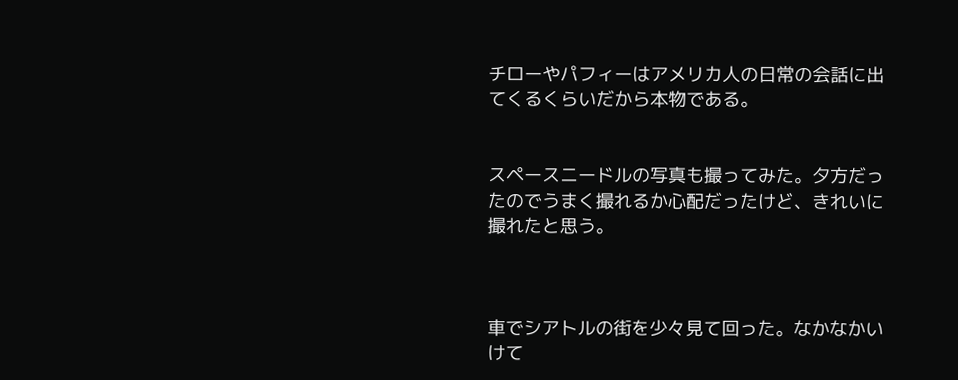チローやパフィーはアメリカ人の日常の会話に出てくるくらいだから本物である。


スペースニードルの写真も撮ってみた。夕方だったのでうまく撮れるか心配だったけど、きれいに撮れたと思う。



車でシアトルの街を少々見て回った。なかなかいけて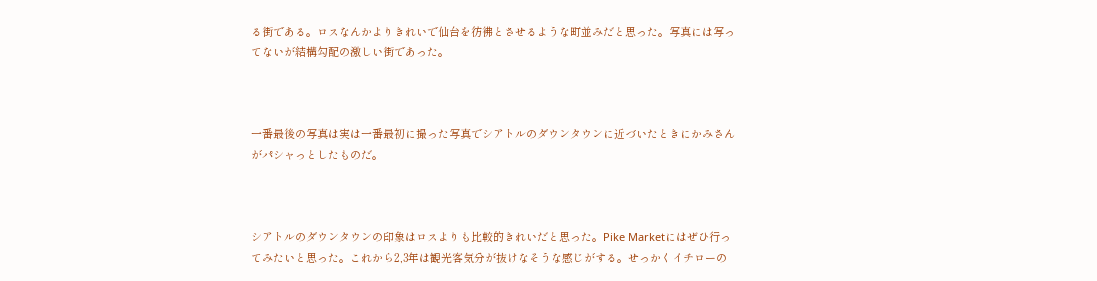る街である。ロスなんかよりきれいで仙台を彷彿とさせるような町並みだと思った。写真には写ってないが結構勾配の激しい街であった。



一番最後の写真は実は一番最初に撮った写真でシアトルのダウンタウンに近づいたときにかみさんがパシャっとしたものだ。



シアトルのダウンタウンの印象はロスよりも比較的きれいだと思った。Pike Marketにはぜひ行ってみたいと思った。これから2,3年は観光客気分が抜けなそうな感じがする。せっかくイチローの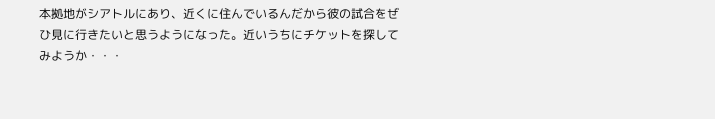本拠地がシアトルにあり、近くに住んでいるんだから彼の試合をぜひ見に行きたいと思うようになった。近いうちにチケットを探してみようか・・・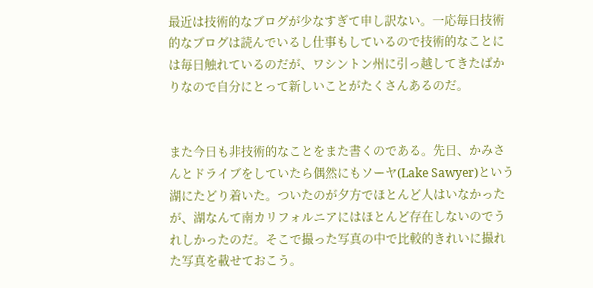最近は技術的なブログが少なすぎて申し訳ない。一応毎日技術的なブログは読んでいるし仕事もしているので技術的なことには毎日触れているのだが、ワシントン州に引っ越してきたばかりなので自分にとって新しいことがたくさんあるのだ。


また今日も非技術的なことをまた書くのである。先日、かみさんとドライブをしていたら偶然にもソーヤ(Lake Sawyer)という湖にたどり着いた。ついたのが夕方でほとんど人はいなかったが、湖なんて南カリフォルニアにはほとんど存在しないのでうれしかったのだ。そこで撮った写真の中で比較的きれいに撮れた写真を載せておこう。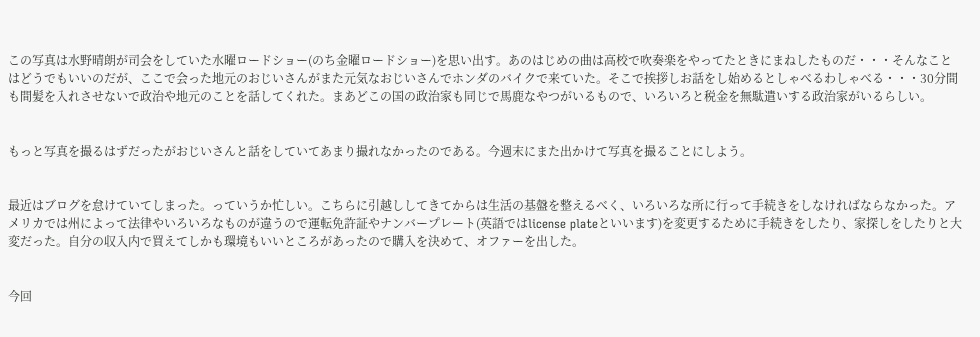この写真は水野晴朗が司会をしていた水曜ロードショー(のち金曜ロードショー)を思い出す。あのはじめの曲は高校で吹奏楽をやってたときにまねしたものだ・・・そんなことはどうでもいいのだが、ここで会った地元のおじいさんがまた元気なおじいさんでホンダのバイクで来ていた。そこで挨拶しお話をし始めるとしゃべるわしゃべる・・・30分間も間髪を入れさせないで政治や地元のことを話してくれた。まあどこの国の政治家も同じで馬鹿なやつがいるもので、いろいろと税金を無駄遣いする政治家がいるらしい。


もっと写真を撮るはずだったがおじいさんと話をしていてあまり撮れなかったのである。今週末にまた出かけて写真を撮ることにしよう。


最近はブログを怠けていてしまった。っていうか忙しい。こちらに引越ししてきてからは生活の基盤を整えるべく、いろいろな所に行って手続きをしなければならなかった。アメリカでは州によって法律やいろいろなものが違うので運転免許証やナンバープレート(英語ではlicense plateといいます)を変更するために手続きをしたり、家探しをしたりと大変だった。自分の収入内で買えてしかも環境もいいところがあったので購入を決めて、オファーを出した。


今回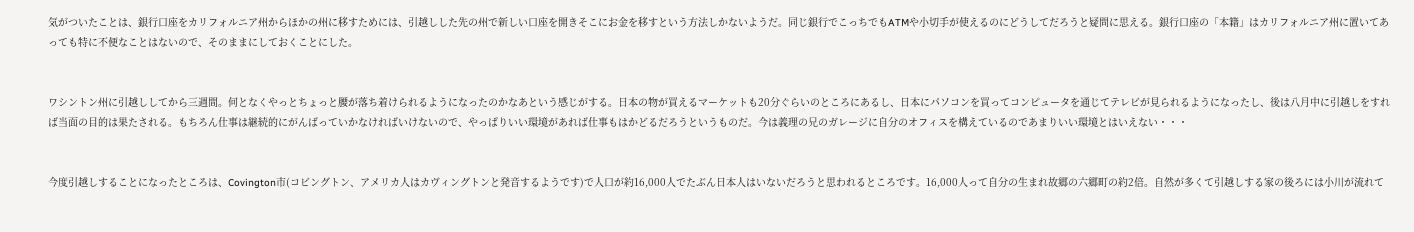気がついたことは、銀行口座をカリフォルニア州からほかの州に移すためには、引越しした先の州で新しい口座を開きそこにお金を移すという方法しかないようだ。同じ銀行でこっちでもATMや小切手が使えるのにどうしてだろうと疑問に思える。銀行口座の「本籍」はカリフォルニア州に置いてあっても特に不便なことはないので、そのままにしておくことにした。


ワシントン州に引越ししてから三週間。何となくやっとちょっと腰が落ち着けられるようになったのかなあという感じがする。日本の物が買えるマーケットも20分ぐらいのところにあるし、日本にパソコンを買ってコンピュータを通じてテレビが見られるようになったし、後は八月中に引越しをすれば当面の目的は果たされる。もちろん仕事は継続的にがんばっていかなければいけないので、やっぱりいい環境があれば仕事もはかどるだろうというものだ。今は義理の兄のガレージに自分のオフィスを構えているのであまりいい環境とはいえない・・・


今度引越しすることになったところは、Covington市(コビングトン、アメリカ人はカヴィングトンと発音するようです)で人口が約16,000人でたぶん日本人はいないだろうと思われるところです。16,000人って自分の生まれ故郷の六郷町の約2倍。自然が多くて引越しする家の後ろには小川が流れて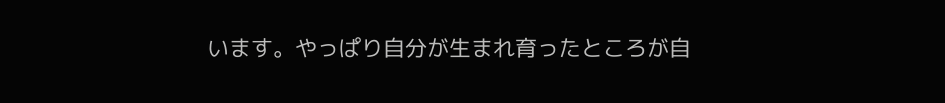います。やっぱり自分が生まれ育ったところが自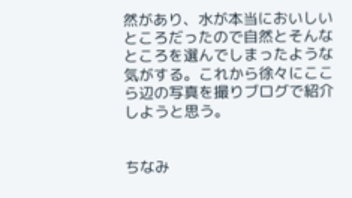然があり、水が本当においしいところだったので自然とそんなところを選んでしまったような気がする。これから徐々にここら辺の写真を撮りブログで紹介しようと思う。


ちなみ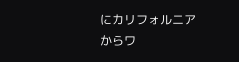にカリフォルニアからワ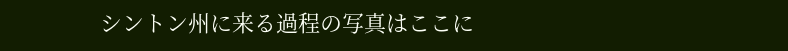シントン州に来る過程の写真はここに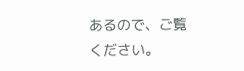あるので、ご覧ください。